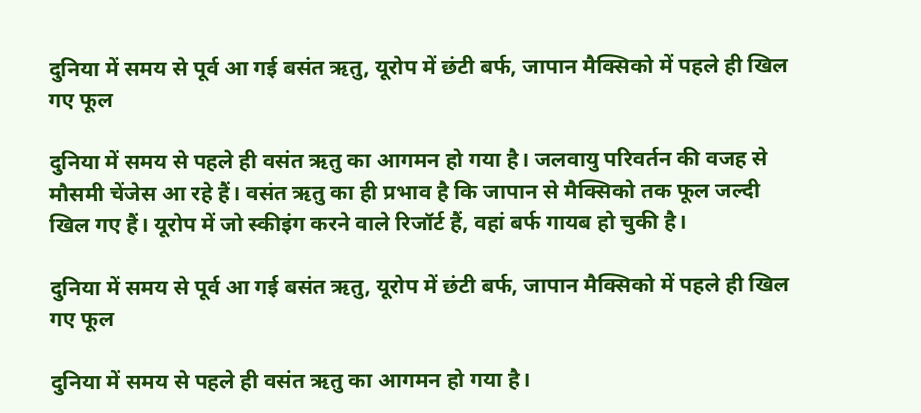दुनिया में समय से पूर्व आ गई बसंत ऋतु, यूरोप में छंटी बर्फ, जापान मैक्सिको में पहले ही खिल गए फूल

दुनिया में समय से पहले ही वसंत ऋतु का आगमन हो गया है। जलवायु परिवर्तन की वजह से मौसमी चेंजेस आ रहे हैं। वसंत ऋतु का ही प्रभाव है कि जापान से मैक्सिको तक फूल जल्दी खिल गए हैं। यूरोप में जो स्कीइंग करने वाले रिजॉर्ट हैं, वहां बर्फ गायब हो चुकी है।

दुनिया में समय से पूर्व आ गई बसंत ऋतु, यूरोप में छंटी बर्फ, जापान मैक्सिको में पहले ही खिल गए फूल

दुनिया में समय से पहले ही वसंत ऋतु का आगमन हो गया है।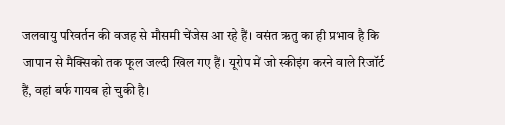जलवायु परिवर्तन की वजह से मौसमी चेंजेस आ रहे हैं। वसंत ऋतु का ही प्रभाव है कि जापान से मैक्सिको तक फूल जल्दी खिल गए हैं। यूरोप में जो स्कीइंग करने वाले रिजॉर्ट हैं, वहां बर्फ गायब हो चुकी है।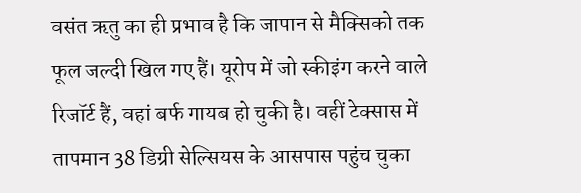वसंत ऋतु का ही प्रभाव है कि जापान से मैक्सिको तक फूल जल्दी खिल गए हैं। यूरोप में जो स्कीइंग करने वाले रिजॉर्ट हैं, वहां बर्फ गायब हो चुकी है। वहीं टेक्सास में तापमान 38 डिग्री सेल्सियस के आसपास पहुंच चुका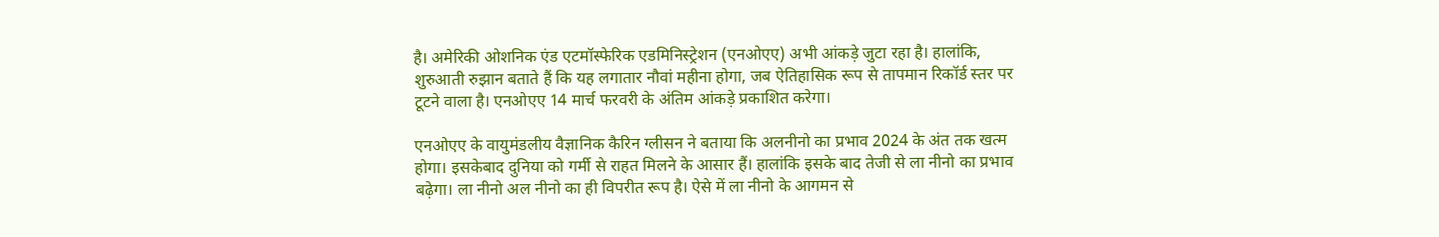है। अमेरिकी ओशनिक एंड एटमॉस्फेरिक एडमिनिस्ट्रेशन (एनओएए) अभी आंकड़े जुटा रहा है। हालांकि, शुरुआती रुझान बताते हैं कि यह लगातार नौवां महीना होगा, जब ऐतिहासिक रूप से तापमान रिकॉर्ड स्तर पर टूटने वाला है। एनओएए 14 मार्च फरवरी के अंतिम आंकड़े प्रकाशित करेगा।

एनओएए के वायुमंडलीय वैज्ञानिक कैरिन ग्लीसन ने बताया कि अलनीनो का प्रभाव 2024 के अंत तक खत्म होगा। इसकेबाद दुनिया को गर्मी से राहत मिलने के आसार हैं। हालांकि इसके बाद तेजी से ला नीनो का प्रभाव बढ़ेगा। ला नीनो अल नीनो का ही विपरीत रूप है। ऐसे में ला नीनो के आगमन से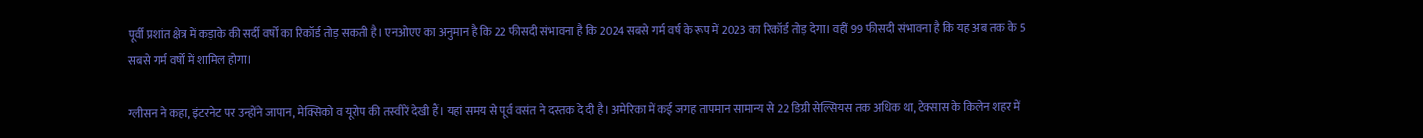पूर्वी प्रशांत क्षेत्र में कड़ाके की सर्दी वर्षों का रिकॉर्ड तोड़ सकती है। एनओएए का अनुमान है कि 22 फीसदी संभावना है कि 2024 सबसे गर्म वर्ष के रूप में 2023 का रिकॉर्ड तोड़ देगा। वहीं 99 फीसदी संभावना है कि यह अब तक के 5 सबसे गर्म वर्षों में शामिल होगा।

ग्लीसन ने कहा, इंटरनेट पर उन्होंने जापान, मेक्सिको व यूरोप की तस्वीरें देखी हैं। यहां समय से पूर्व वसंत ने दस्तक दे दी है। अमेरिका में कई जगह तापमान सामान्य से 22 डिग्री सेल्सियस तक अधिक था, टेक्सास के किलेन शहर में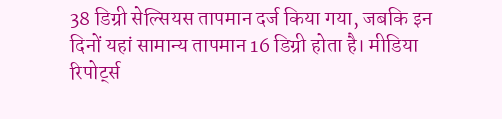38 डिग्री सेल्सियस तापमान दर्ज किया गया, जबकि इन दिनों यहां सामान्य तापमान 16 डिग्री होता है। मीडिया रिपोर्ट्स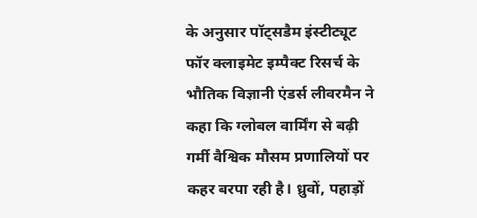के अनुसार पॉट्सडैम इंस्टीट्यूट फॉर क्लाइमेट इम्पैक्ट रिसर्च के भौतिक विज्ञानी एंडर्स लीवरमैन ने कहा कि ग्लोबल वार्मिंग से बढ़ी गर्मी वैश्विक मौसम प्रणालियों पर कहर बरपा रही है। ध्रुवों, पहाड़ों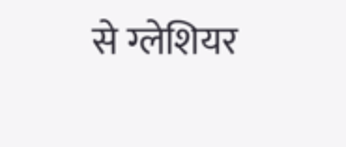से ग्लेशियर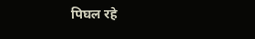पिघल रहे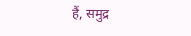हैं, समुद्र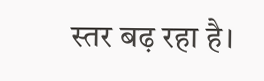स्तर बढ़ रहा है।